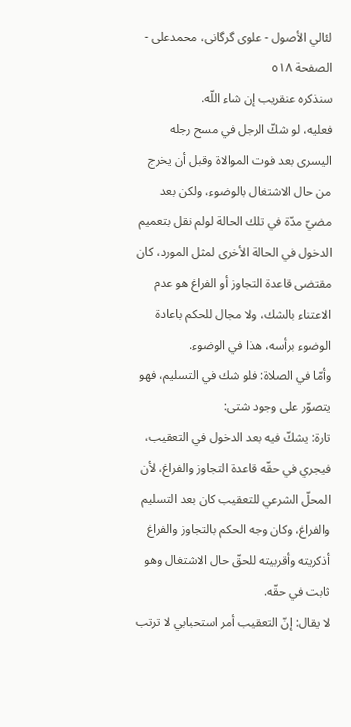لئالي الأصول - علوی گرگانی، محمدعلی - الصفحة ٥١٨
سنذكره عنقريب إن شاء اللّه.
فعليه، لو شكّ الرجل في مسح رجله اليسرى بعد فوت الموالاة وقبل أن يخرج من حال الاشتغال بالوضوء، ولكن بعد مضيّ مدّة في تلك الحالة لولم نقل بتعميم الدخول في الحالة الأخرى لمثل المورد، كان مقتضى قاعدة التجاوز أو الفراغ هو عدم الاعتناء بالشك، ولا مجال للحكم باعادة الوضوء برأسه، هذا في الوضوء.
وأمّا في الصلاة: فلو شك في التسليم، فهو يتصوّر على وجود شتى:
تارة: يشكّ فيه بعد الدخول في التعقيب، فيجري في حقّه قاعدة التجاوز والفراغ، لأن المحلّ الشرعي للتعقيب كان بعد التسليم والفراغ، وكان وجه الحكم بالتجاوز والفراغ أذكريته وأقربيته للحقّ حال الاشتغال وهو ثابت في حقّه.
لا يقال: إنّ التعقيب أمر استحبابي لا ترتب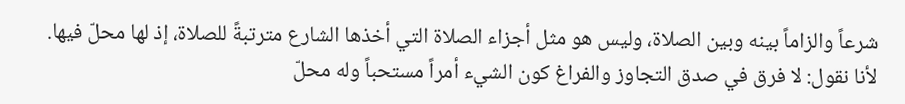شرعاً والزاماً بينه وبين الصلاة، وليس هو مثل أجزاء الصلاة التي أخذها الشارع مترتبةً للصلاة، إذ لها محلّ فيها.
لأنا نقول: لا فرق في صدق التجاوز والفراغ كون الشيء أمراً مستحباً وله محلّ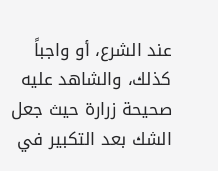عند الشرع، أو واجباً كذلك، والشاهد عليه صحيحة زرارة حيث جعل الشك بعد التكبير في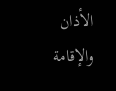الأذان والإقامة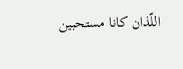اللّذان كانا مستحبين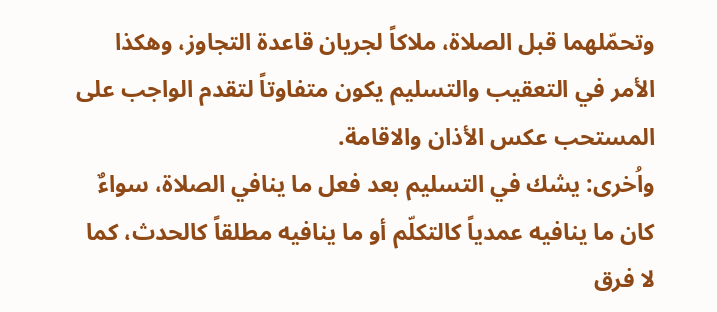وتحمّلهما قبل الصلاة، ملاكاً لجريان قاعدة التجاوز، وهكذا الأمر في التعقيب والتسليم يكون متفاوتاً لتقدم الواجب على المستحب عكس الأذان والاقامة.
واُخرى: يشك في التسليم بعد فعل ما ينافي الصلاة، سواءٌ كان ما ينافيه عمدياً كالتكلّم أو ما ينافيه مطلقاً كالحدث، كما لا فرق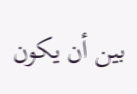بين أن يكون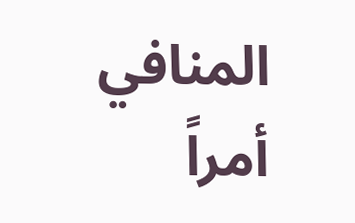المنافي أمراً